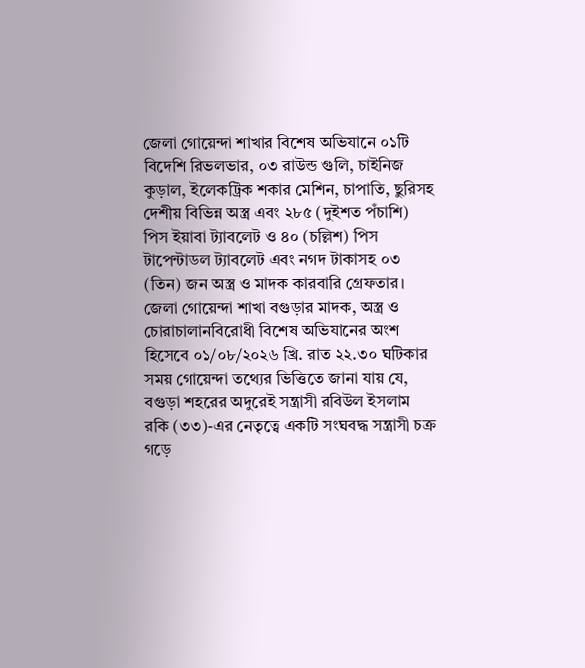জেলা গোয়েন্দা শাখার বিশেষ অভিযানে ০১টি বিদেশি রিভলভার, ০৩ রাউন্ড গুলি, চাইনিজ কুড়াল, ইলেকট্রিক শকার মেশিন, চাপাতি, ছুরিসহ দেশীয় বিভিন্ন অস্ত্র এবং ২৮৫ (দুইশত পঁচাশি) পিস ইয়াবা ট্যাবলেট ও ৪০ (চল্লিশ) পিস টাপেন্টাডল ট্যাবলেট এবং নগদ টাকাসহ ০৩ (তিন) জন অস্ত্র ও মাদক কারবারি গ্রেফতার।
জেলা গোয়েন্দা শাখা বগুড়ার মাদক, অস্ত্র ও চোরাচালানবিরোধী বিশেষ অভিযানের অংশ হিসেবে ০১/০৮/২০২৬ খ্রি. রাত ২২.৩০ ঘটিকার সময় গোয়েন্দা তথ্যের ভিত্তিতে জানা যায় যে, বগুড়া শহরের অদুরেই সন্ত্রাসী রবিউল ইসলাম রকি (৩৩)-এর নেতৃত্বে একটি সংঘবদ্ধ সন্ত্রাসী চক্র গড়ে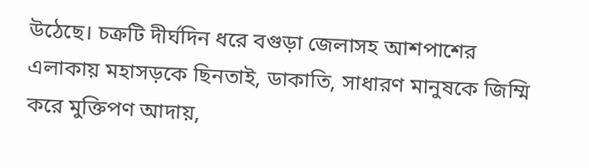উঠেছে। চক্রটি দীর্ঘদিন ধরে বগুড়া জেলাসহ আশপাশের এলাকায় মহাসড়কে ছিনতাই, ডাকাতি, সাধারণ মানুষকে জিম্মি করে মুক্তিপণ আদায়,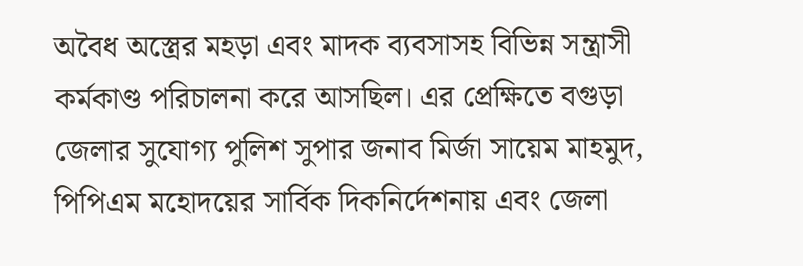অবৈধ অস্ত্রের মহড়া এবং মাদক ব্যবসাসহ বিভিন্ন সন্ত্রাসী কর্মকাণ্ড পরিচালনা করে আসছিল। এর প্রেক্ষিতে বগুড়া জেলার সুযোগ্য পুলিশ সুপার জনাব মির্জা সায়েম মাহমুদ, পিপিএম মহোদয়ের সার্বিক দিকনির্দেশনায় এবং জেলা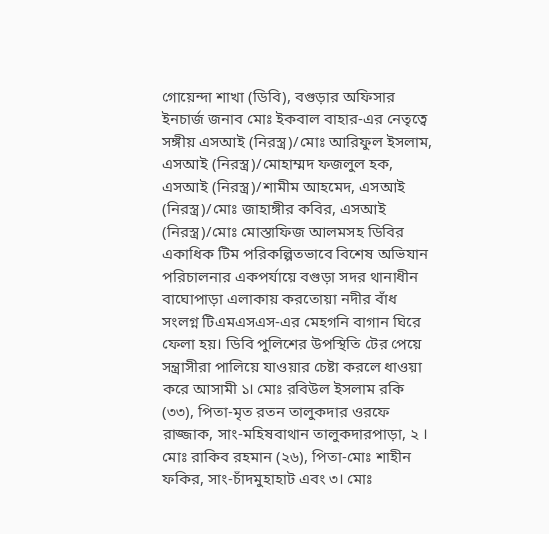গোয়েন্দা শাখা (ডিবি), বগুড়ার অফিসার ইনচার্জ জনাব মোঃ ইকবাল বাহার-এর নেতৃত্বে সঙ্গীয় এসআই (নিরস্ত্র)/মোঃ আরিফুল ইসলাম, এসআই (নিরস্ত্র)/মোহাম্মদ ফজলুল হক, এসআই (নিরস্ত্র)/শামীম আহমেদ, এসআই (নিরস্ত্র)/মোঃ জাহাঙ্গীর কবির, এসআই (নিরস্ত্র)/মোঃ মোস্তাফিজ আলমসহ ডিবির একাধিক টিম পরিকল্পিতভাবে বিশেষ অভিযান পরিচালনার একপর্যায়ে বগুড়া সদর থানাধীন বাঘোপাড়া এলাকায় করতোয়া নদীর বাঁধ সংলগ্ন টিএমএসএস-এর মেহগনি বাগান ঘিরে ফেলা হয়। ডিবি পুলিশের উপস্থিতি টের পেয়ে সন্ত্রাসীরা পালিয়ে যাওয়ার চেষ্টা করলে ধাওয়া করে আসামী ১। মোঃ রবিউল ইসলাম রকি (৩৩), পিতা-মৃত রতন তালুকদার ওরফে রাজ্জাক, সাং-মহিষবাথান তালুকদারপাড়া, ২ । মোঃ রাকিব রহমান (২৬), পিতা-মোঃ শাহীন ফকির, সাং-চাঁদমুহাহাট এবং ৩। মোঃ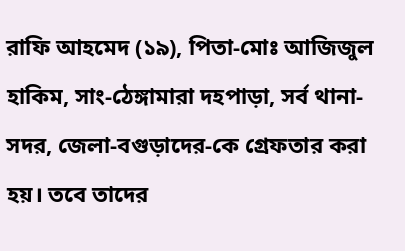রাফি আহমেদ (১৯), পিতা-মোঃ আজিজুল হাকিম, সাং-ঠেঙ্গামারা দহপাড়া, সর্ব থানা-সদর, জেলা-বগুড়াদের-কে গ্রেফতার করা হয়। তবে তাদের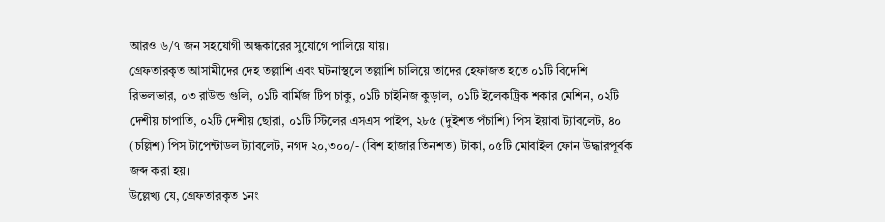আরও ৬/৭ জন সহযোগী অন্ধকারের সুযোগে পালিয়ে যায়।
গ্রেফতারকৃত আসামীদের দেহ তল্লাশি এবং ঘটনাস্থলে তল্লাশি চালিয়ে তাদের হেফাজত হতে ০১টি বিদেশি রিভলভার, ০৩ রাউন্ড গুলি, ০১টি বার্মিজ টিপ চাকু, ০১টি চাইনিজ কুড়াল, ০১টি ইলেকট্রিক শকার মেশিন, ০২টি দেশীয় চাপাতি, ০২টি দেশীয় ছোরা, ০১টি স্টিলের এসএস পাইপ, ২৮৫ (দুইশত পঁচাশি) পিস ইয়াবা ট্যাবলেট, ৪০ (চল্লিশ) পিস টাপেন্টাডল ট্যাবলেট, নগদ ২০,৩০০/- (বিশ হাজার তিনশত) টাকা, ০৫টি মোবাইল ফোন উদ্ধারপূর্বক জব্দ করা হয়।
উল্লেখ্য যে, গ্রেফতারকৃত ১নং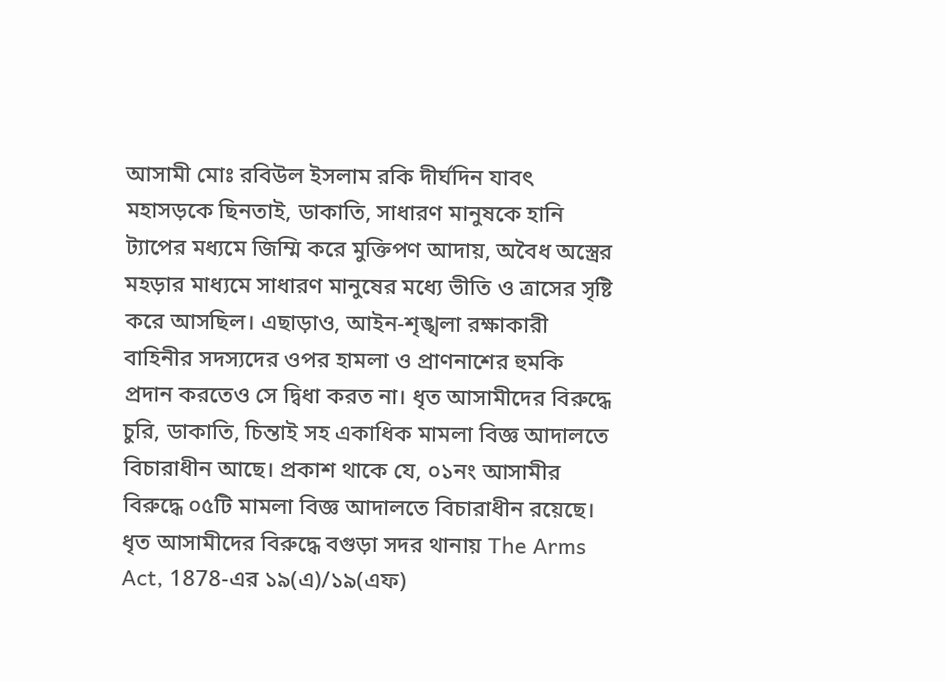আসামী মোঃ রবিউল ইসলাম রকি দীর্ঘদিন যাবৎ মহাসড়কে ছিনতাই, ডাকাতি, সাধারণ মানুষকে হানি ট্যাপের মধ্যমে জিম্মি করে মুক্তিপণ আদায়, অবৈধ অস্ত্রের মহড়ার মাধ্যমে সাধারণ মানুষের মধ্যে ভীতি ও ত্রাসের সৃষ্টি করে আসছিল। এছাড়াও, আইন-শৃঙ্খলা রক্ষাকারী বাহিনীর সদস্যদের ওপর হামলা ও প্রাণনাশের হুমকি প্রদান করতেও সে দ্বিধা করত না। ধৃত আসামীদের বিরুদ্ধে চুরি, ডাকাতি, চিন্তাই সহ একাধিক মামলা বিজ্ঞ আদালতে বিচারাধীন আছে। প্রকাশ থাকে যে, ০১নং আসামীর বিরুদ্ধে ০৫টি মামলা বিজ্ঞ আদালতে বিচারাধীন রয়েছে।
ধৃত আসামীদের বিরুদ্ধে বগুড়া সদর থানায় The Arms Act, 1878-এর ১৯(এ)/১৯(এফ)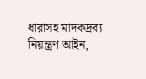ধারাসহ মাদকদ্রব্য নিয়ন্ত্রণ আইন,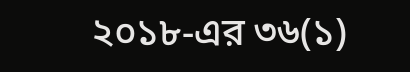২০১৮-এর ৩৬(১)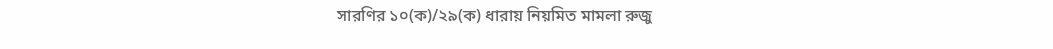সারণির ১০(ক)/২৯(ক) ধারায় নিয়মিত মামলা রুজু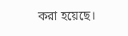করা হয়েছে।